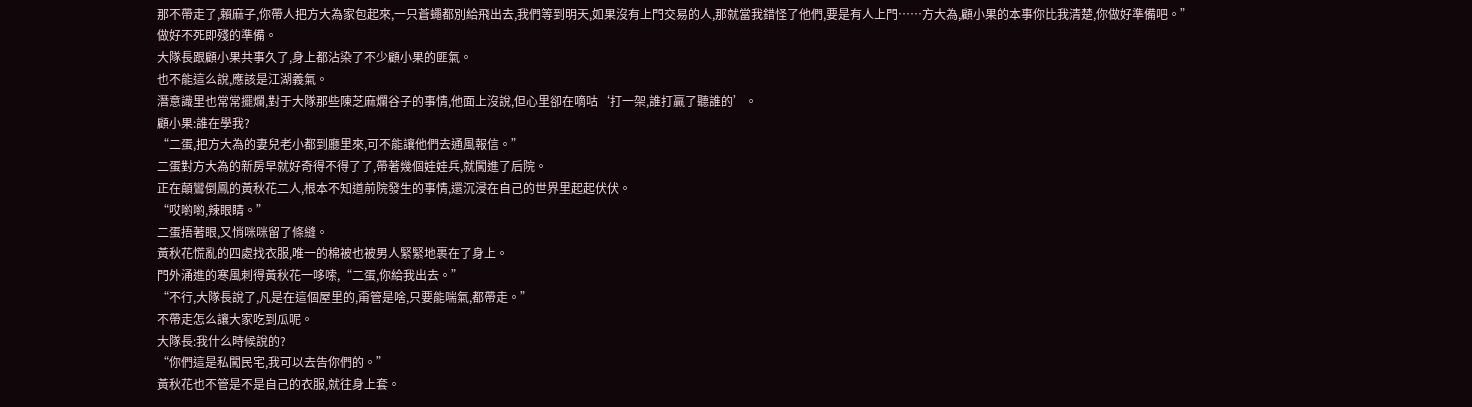那不帶走了,賴麻子,你帶人把方大為家包起來,一只蒼蠅都別給飛出去,我們等到明天,如果沒有上門交易的人,那就當我錯怪了他們,要是有人上門……方大為,顧小果的本事你比我清楚,你做好準備吧。”
做好不死即殘的準備。
大隊長跟顧小果共事久了,身上都沾染了不少顧小果的匪氣。
也不能這么說,應該是江湖義氣。
潛意識里也常常擺爛,對于大隊那些陳芝麻爛谷子的事情,他面上沒說,但心里卻在嘀咕‘打一架,誰打贏了聽誰的’。
顧小果:誰在學我?
“二蛋,把方大為的妻兒老小都到廳里來,可不能讓他們去通風報信。”
二蛋對方大為的新房早就好奇得不得了了,帶著幾個娃娃兵,就闖進了后院。
正在顛鸞倒鳳的黃秋花二人,根本不知道前院發生的事情,還沉浸在自己的世界里起起伏伏。
“哎喲喲,辣眼睛。”
二蛋捂著眼,又悄咪咪留了條縫。
黃秋花慌亂的四處找衣服,唯一的棉被也被男人緊緊地裹在了身上。
門外涌進的寒風刺得黃秋花一哆嗦,“二蛋,你給我出去。”
“不行,大隊長說了,凡是在這個屋里的,甭管是啥,只要能喘氣,都帶走。”
不帶走怎么讓大家吃到瓜呢。
大隊長:我什么時候說的?
“你們這是私闖民宅,我可以去告你們的。”
黃秋花也不管是不是自己的衣服,就往身上套。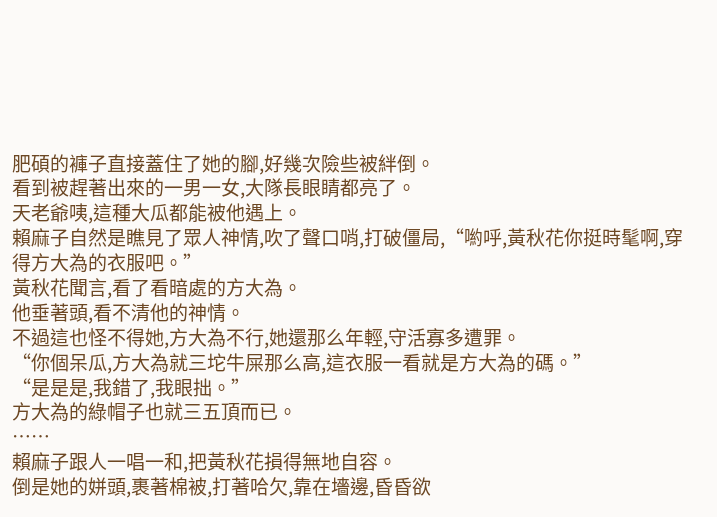肥碩的褲子直接蓋住了她的腳,好幾次險些被絆倒。
看到被趕著出來的一男一女,大隊長眼睛都亮了。
天老爺咦,這種大瓜都能被他遇上。
賴麻子自然是瞧見了眾人神情,吹了聲口哨,打破僵局,“喲呼,黃秋花你挺時髦啊,穿得方大為的衣服吧。”
黃秋花聞言,看了看暗處的方大為。
他垂著頭,看不清他的神情。
不過這也怪不得她,方大為不行,她還那么年輕,守活寡多遭罪。
“你個呆瓜,方大為就三坨牛屎那么高,這衣服一看就是方大為的碼。”
“是是是,我錯了,我眼拙。”
方大為的綠帽子也就三五頂而已。
……
賴麻子跟人一唱一和,把黃秋花損得無地自容。
倒是她的姘頭,裹著棉被,打著哈欠,靠在墻邊,昏昏欲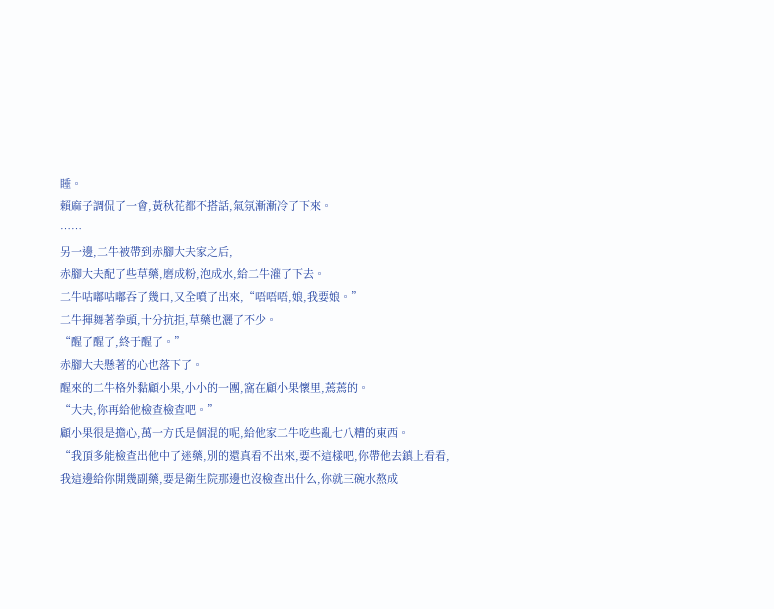睡。
賴麻子調侃了一會,黃秋花都不搭話,氣氛漸漸冷了下來。
……
另一邊,二牛被帶到赤腳大夫家之后,
赤腳大夫配了些草藥,磨成粉,泡成水,給二牛灌了下去。
二牛咕嘟咕嘟吞了幾口,又全噴了出來,“唔唔唔,娘,我要娘。”
二牛揮舞著拳頭,十分抗拒,草藥也灑了不少。
“醒了醒了,終于醒了。”
赤腳大夫懸著的心也落下了。
醒來的二牛格外黏顧小果,小小的一團,窩在顧小果懷里,蔫蔫的。
“大夫,你再給他檢查檢查吧。”
顧小果很是擔心,萬一方氏是個混的呢,給他家二牛吃些亂七八糟的東西。
“我頂多能檢查出他中了迷藥,別的還真看不出來,要不這樣吧,你帶他去鎮上看看,我這邊給你開幾副藥,要是衛生院那邊也沒檢查出什么,你就三碗水熬成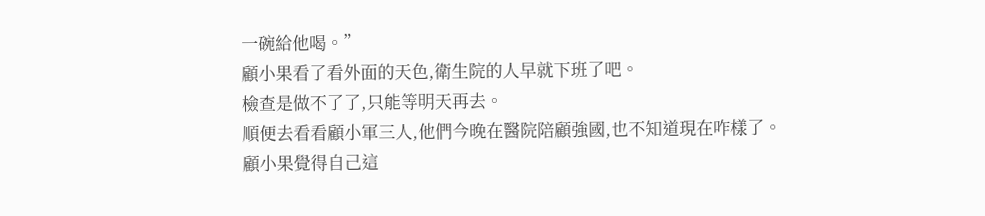一碗給他喝。”
顧小果看了看外面的天色,衛生院的人早就下班了吧。
檢查是做不了了,只能等明天再去。
順便去看看顧小軍三人,他們今晚在醫院陪顧強國,也不知道現在咋樣了。
顧小果覺得自己這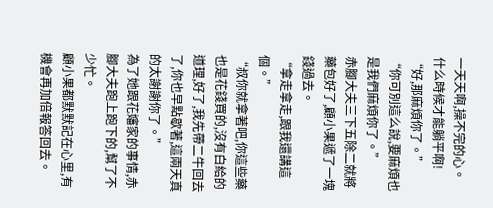一天天啊,操不完的心。
什么時候才能躺平啊!
“好,那麻煩你了。”
“你可別這么說,要麻煩也是我們麻煩你了。”
赤腳大夫三下五除二就將藥包好了,顧小果遞了一塊錢過去。
“拿走拿走,跟我還講這個。”
“叔你就拿著吧,你這些藥也是花錢買的,沒有白給的道理,好了,我先帶二牛回去了,你也早點歇著,這兩天真的太謝謝你了。”
為了她跟花嬸家的事情,赤腳大夫跑上跑下的,幫了不少忙。
顧小果都默默記在心里,有機會再加倍報答回去。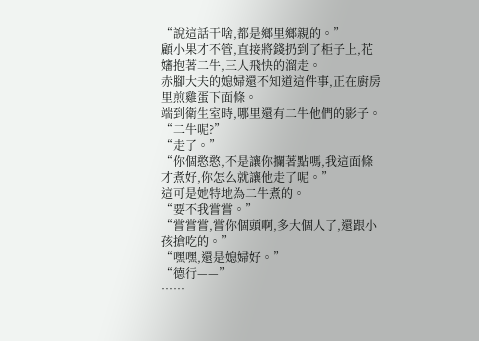“說這話干啥,都是鄉里鄉親的。”
顧小果才不管,直接將錢扔到了柜子上,花嬸抱著二牛,三人飛快的溜走。
赤腳大夫的媳婦還不知道這件事,正在廚房里煎雞蛋下面條。
端到衛生室時,哪里還有二牛他們的影子。
“二牛呢?”
“走了。”
“你個憨憨,不是讓你攔著點嗎,我這面條才煮好,你怎么就讓他走了呢。”
這可是她特地為二牛煮的。
“要不我嘗嘗。”
“嘗嘗嘗,嘗你個頭啊,多大個人了,還跟小孩搶吃的。”
“嘿嘿,還是媳婦好。”
“德行——”
……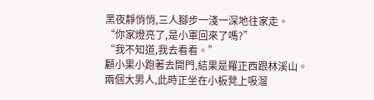黑夜靜悄悄,三人腳步一淺一深地往家走。
“你家燈亮了,是小軍回來了嗎?”
“我不知道,我去看看。”
顧小果小跑著去開門,結果是羅正西跟林溪山。
兩個大男人,此時正坐在小板凳上吸溜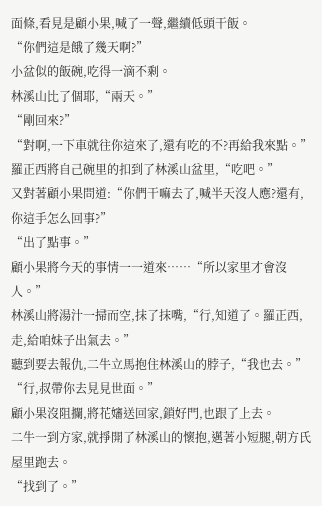面條,看見是顧小果,喊了一聲,繼續低頭干飯。
“你們這是餓了幾天啊?”
小盆似的飯碗,吃得一滴不剩。
林溪山比了個耶,“兩天。”
“剛回來?”
“對啊,一下車就往你這來了,還有吃的不?再給我來點。”
羅正西將自己碗里的扣到了林溪山盆里,“吃吧。”
又對著顧小果問道:“你們干嘛去了,喊半天沒人應?還有,你這手怎么回事?”
“出了點事。”
顧小果將今天的事情一一道來……“所以家里才會沒人。”
林溪山將湯汁一掃而空,抹了抹嘴,“行,知道了。羅正西,走,給咱妹子出氣去。”
聽到要去報仇,二牛立馬抱住林溪山的脖子,“我也去。”
“行,叔帶你去見見世面。”
顧小果沒阻攔,將花嬸送回家,鎖好門,也跟了上去。
二牛一到方家,就掙開了林溪山的懷抱,邁著小短腿,朝方氏屋里跑去。
“找到了。”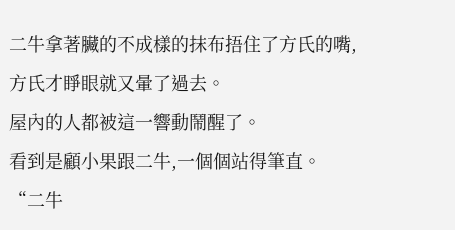二牛拿著臟的不成樣的抹布捂住了方氏的嘴,方氏才睜眼就又暈了過去。
屋內的人都被這一響動鬧醒了。
看到是顧小果跟二牛,一個個站得筆直。
“二牛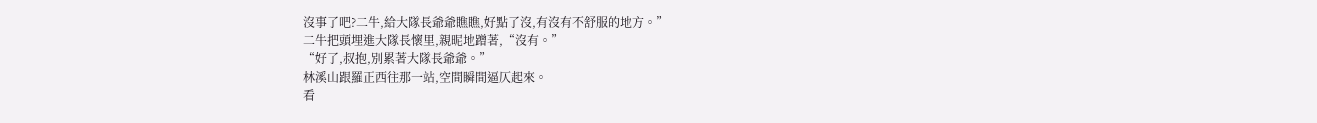沒事了吧?二牛,給大隊長爺爺瞧瞧,好點了沒,有沒有不舒服的地方。”
二牛把頭埋進大隊長懷里,親昵地蹭著,“沒有。”
“好了,叔抱,別累著大隊長爺爺。”
林溪山跟羅正西往那一站,空間瞬間逼仄起來。
看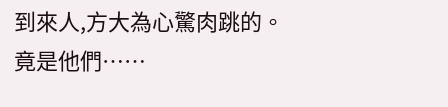到來人,方大為心驚肉跳的。
竟是他們……